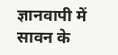ज्ञानवापी में सावन के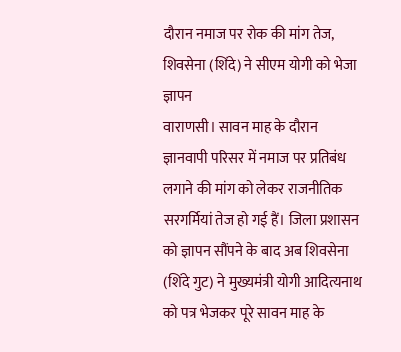दौरान नमाज पर रोक की मांग तेज, शिवसेना (शिंदे) ने सीएम योगी को भेजा ज्ञापन
वाराणसी। सावन माह के दौरान ज्ञानवापी परिसर में नमाज पर प्रतिबंध लगाने की मांग को लेकर राजनीतिक सरगर्मियां तेज हो गई हैं। जिला प्रशासन को ज्ञापन सौंपने के बाद अब शिवसेना (शिंदे गुट) ने मुख्यमंत्री योगी आदित्यनाथ को पत्र भेजकर पूरे सावन माह के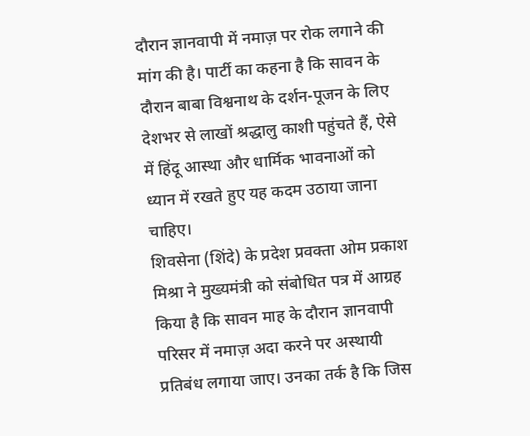दौरान ज्ञानवापी में नमाज़ पर रोक लगाने की मांग की है। पार्टी का कहना है कि सावन के दौरान बाबा विश्वनाथ के दर्शन-पूजन के लिए देशभर से लाखों श्रद्धालु काशी पहुंचते हैं, ऐसे में हिंदू आस्था और धार्मिक भावनाओं को ध्यान में रखते हुए यह कदम उठाया जाना चाहिए।
शिवसेना (शिंदे) के प्रदेश प्रवक्ता ओम प्रकाश मिश्रा ने मुख्यमंत्री को संबोधित पत्र में आग्रह किया है कि सावन माह के दौरान ज्ञानवापी परिसर में नमाज़ अदा करने पर अस्थायी प्रतिबंध लगाया जाए। उनका तर्क है कि जिस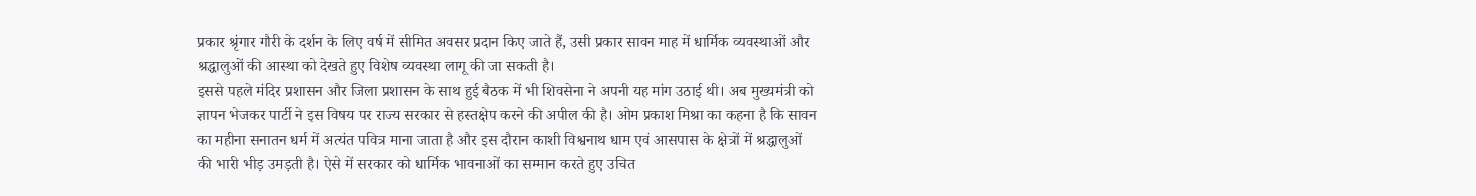प्रकार श्रृंगार गौरी के दर्शन के लिए वर्ष में सीमित अवसर प्रदान किए जाते हैं, उसी प्रकार सावन माह में धार्मिक व्यवस्थाओं और श्रद्धालुओं की आस्था को देखते हुए विशेष व्यवस्था लागू की जा सकती है।
इससे पहले मंदिर प्रशासन और जिला प्रशासन के साथ हुई बैठक में भी शिवसेना ने अपनी यह मांग उठाई थी। अब मुख्यमंत्री को ज्ञापन भेजकर पार्टी ने इस विषय पर राज्य सरकार से हस्तक्षेप करने की अपील की है। ओम प्रकाश मिश्रा का कहना है कि सावन का महीना सनातन धर्म में अत्यंत पवित्र माना जाता है और इस दौरान काशी विश्वनाथ धाम एवं आसपास के क्षेत्रों में श्रद्धालुओं की भारी भीड़ उमड़ती है। ऐसे में सरकार को धार्मिक भावनाओं का सम्मान करते हुए उचित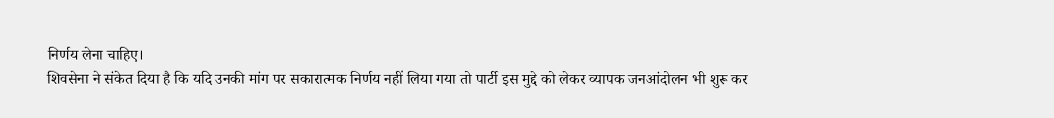निर्णय लेना चाहिए।
शिवसेना ने संकेत दिया है कि यदि उनकी मांग पर सकारात्मक निर्णय नहीं लिया गया तो पार्टी इस मुद्दे को लेकर व्यापक जनआंदोलन भी शुरू कर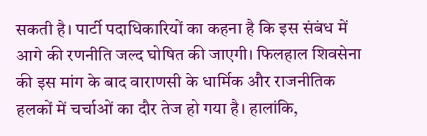सकती है। पार्टी पदाधिकारियों का कहना है कि इस संबंध में आगे की रणनीति जल्द घोषित की जाएगी। फिलहाल शिवसेना की इस मांग के बाद वाराणसी के धार्मिक और राजनीतिक हलकों में चर्चाओं का दौर तेज हो गया है। हालांकि,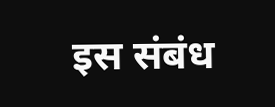इस संबंध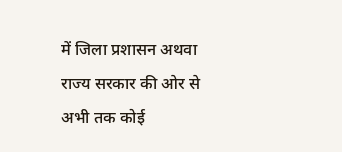में जिला प्रशासन अथवा राज्य सरकार की ओर से अभी तक कोई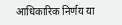आधिकारिक निर्णय या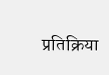प्रतिक्रिया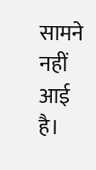सामने नहीं आई है।